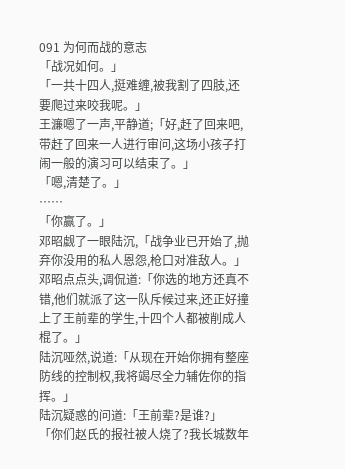091 为何而战的意志
「战况如何。」
「一共十四人,挺难缠,被我割了四肢,还要爬过来咬我呢。」
王濂嗯了一声,平静道;「好,赶了回来吧,带赶了回来一人进行审问,这场小孩子打闹一般的演习可以结束了。」
「嗯,清楚了。」
……
「你赢了。」
邓昭觑了一眼陆沉,「战争业已开始了,抛弃你没用的私人恩怨,枪口对准敌人。」
邓昭点点头,调侃道:「你选的地方还真不错,他们就派了这一队斥候过来,还正好撞上了王前辈的学生,十四个人都被削成人棍了。」
陆沉哑然,说道:「从现在开始你拥有整座防线的控制权,我将竭尽全力辅佐你的指挥。」
陆沉疑惑的问道:「王前辈?是谁?」
「你们赵氏的报社被人烧了?我长城数年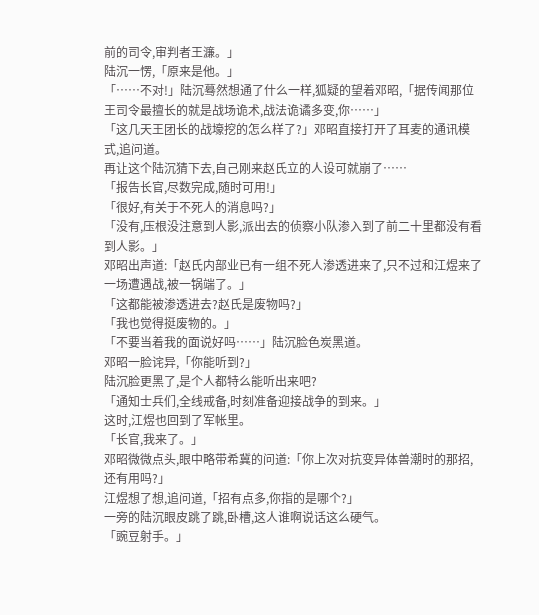前的司令,审判者王濂。」
陆沉一愣,「原来是他。」
「……不对!」陆沉蓦然想通了什么一样,狐疑的望着邓昭,「据传闻那位王司令最擅长的就是战场诡术,战法诡谲多变,你……」
「这几天王团长的战壕挖的怎么样了?」邓昭直接打开了耳麦的通讯模式,追问道。
再让这个陆沉猜下去,自己刚来赵氏立的人设可就崩了……
「报告长官,尽数完成,随时可用!」
「很好,有关于不死人的消息吗?」
「没有,压根没注意到人影,派出去的侦察小队渗入到了前二十里都没有看到人影。」
邓昭出声道:「赵氏内部业已有一组不死人渗透进来了,只不过和江煜来了一场遭遇战,被一锅端了。」
「这都能被渗透进去?赵氏是废物吗?」
「我也觉得挺废物的。」
「不要当着我的面说好吗……」陆沉脸色炭黑道。
邓昭一脸诧异,「你能听到?」
陆沉脸更黑了,是个人都特么能听出来吧?
「通知士兵们,全线戒备,时刻准备迎接战争的到来。」
这时,江煜也回到了军帐里。
「长官,我来了。」
邓昭微微点头,眼中略带希冀的问道:「你上次对抗变异体兽潮时的那招,还有用吗?」
江煜想了想,追问道,「招有点多,你指的是哪个?」
一旁的陆沉眼皮跳了跳,卧槽,这人谁啊说话这么硬气。
「豌豆射手。」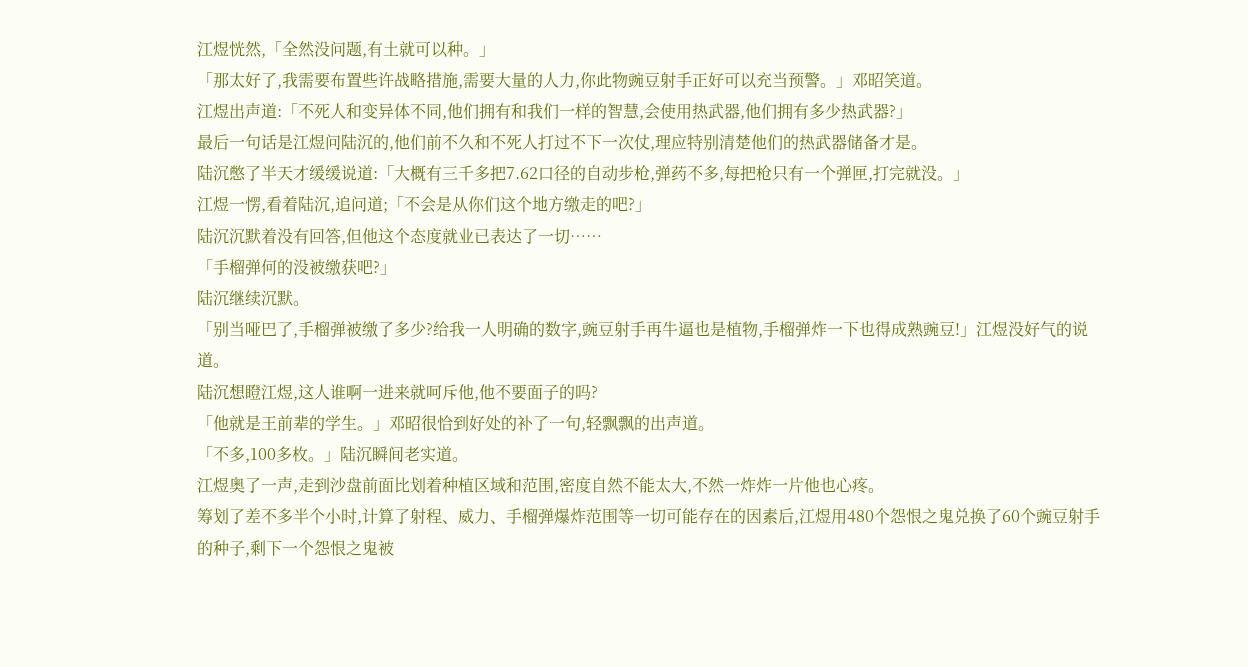江煜恍然,「全然没问题,有土就可以种。」
「那太好了,我需要布置些许战略措施,需要大量的人力,你此物豌豆射手正好可以充当预警。」邓昭笑道。
江煜出声道:「不死人和变异体不同,他们拥有和我们一样的智慧,会使用热武器,他们拥有多少热武器?」
最后一句话是江煜问陆沉的,他们前不久和不死人打过不下一次仗,理应特别清楚他们的热武器储备才是。
陆沉憋了半天才缓缓说道:「大概有三千多把7.62口径的自动步枪,弹药不多,每把枪只有一个弹匣,打完就没。」
江煜一愣,看着陆沉,追问道;「不会是从你们这个地方缴走的吧?」
陆沉沉默着没有回答,但他这个态度就业已表达了一切……
「手榴弹何的没被缴获吧?」
陆沉继续沉默。
「别当哑巴了,手榴弹被缴了多少?给我一人明确的数字,豌豆射手再牛逼也是植物,手榴弹炸一下也得成熟豌豆!」江煜没好气的说道。
陆沉想瞪江煜,这人谁啊一进来就呵斥他,他不要面子的吗?
「他就是王前辈的学生。」邓昭很恰到好处的补了一句,轻飘飘的出声道。
「不多,100多枚。」陆沉瞬间老实道。
江煜奥了一声,走到沙盘前面比划着种植区域和范围,密度自然不能太大,不然一炸炸一片他也心疼。
筹划了差不多半个小时,计算了射程、威力、手榴弹爆炸范围等一切可能存在的因素后,江煜用480个怨恨之鬼兑换了60个豌豆射手的种子,剩下一个怨恨之鬼被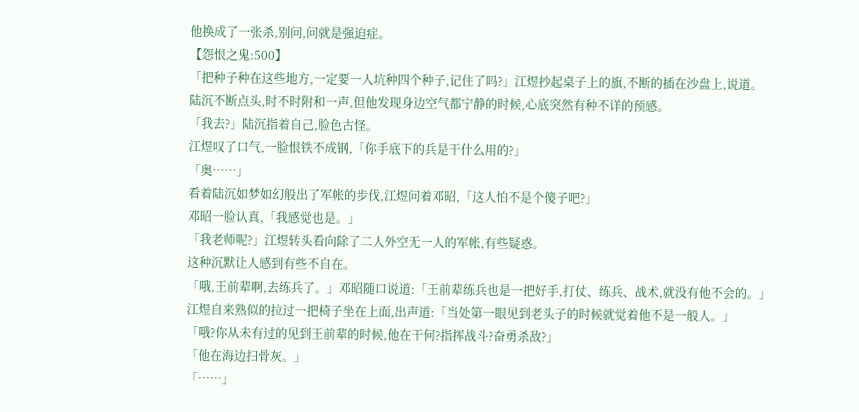他换成了一张杀,别问,问就是强迫症。
【怨恨之鬼:500】
「把种子种在这些地方,一定要一人坑种四个种子,记住了吗?」江煜抄起桌子上的旗,不断的插在沙盘上,说道。
陆沉不断点头,时不时附和一声,但他发现身边空气都宁静的时候,心底突然有种不详的预感。
「我去?」陆沉指着自己,脸色古怪。
江煜叹了口气,一脸恨铁不成钢,「你手底下的兵是干什么用的?」
「奥……」
看着陆沉如梦如幻般出了军帐的步伐,江煜问着邓昭,「这人怕不是个傻子吧?」
邓昭一脸认真,「我感觉也是。」
「我老师呢?」江煜转头看向除了二人外空无一人的军帐,有些疑惑。
这种沉默让人感到有些不自在。
「哦,王前辈啊,去练兵了。」邓昭随口说道:「王前辈练兵也是一把好手,打仗、练兵、战术,就没有他不会的。」
江煜自来熟似的拉过一把椅子坐在上面,出声道:「当处第一眼见到老头子的时候就觉着他不是一般人。」
「哦?你从未有过的见到王前辈的时候,他在干何?指挥战斗?奋勇杀敌?」
「他在海边扫骨灰。」
「……」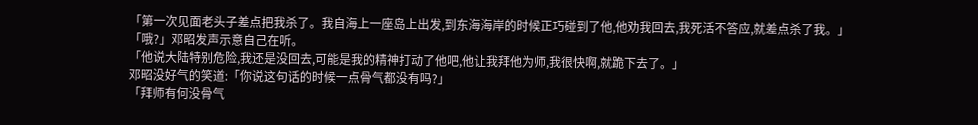「第一次见面老头子差点把我杀了。我自海上一座岛上出发,到东海海岸的时候正巧碰到了他,他劝我回去,我死活不答应,就差点杀了我。」
「哦?」邓昭发声示意自己在听。
「他说大陆特别危险,我还是没回去,可能是我的精神打动了他吧,他让我拜他为师,我很快啊,就跪下去了。」
邓昭没好气的笑道:「你说这句话的时候一点骨气都没有吗?」
「拜师有何没骨气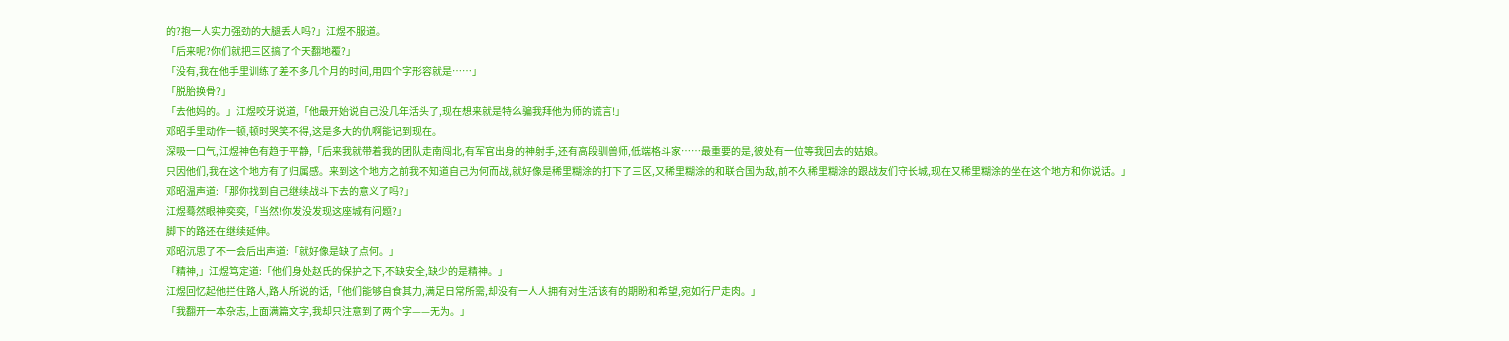的?抱一人实力强劲的大腿丢人吗?」江煜不服道。
「后来呢?你们就把三区搞了个天翻地覆?」
「没有,我在他手里训练了差不多几个月的时间,用四个字形容就是……」
「脱胎换骨?」
「去他妈的。」江煜咬牙说道,「他最开始说自己没几年活头了,现在想来就是特么骗我拜他为师的谎言!」
邓昭手里动作一顿,顿时哭笑不得,这是多大的仇啊能记到现在。
深吸一口气,江煜神色有趋于平静,「后来我就带着我的团队走南闯北,有军官出身的神射手,还有高段驯兽师,低端格斗家……最重要的是,彼处有一位等我回去的姑娘。
只因他们,我在这个地方有了归属感。来到这个地方之前我不知道自己为何而战,就好像是稀里糊涂的打下了三区,又稀里糊涂的和联合国为敌,前不久稀里糊涂的跟战友们守长城,现在又稀里糊涂的坐在这个地方和你说话。」
邓昭温声道:「那你找到自己继续战斗下去的意义了吗?」
江煜蓦然眼神奕奕,「当然!你发没发现这座城有问题?」
脚下的路还在继续延伸。
邓昭沉思了不一会后出声道:「就好像是缺了点何。」
「精神,」江煜笃定道:「他们身处赵氏的保护之下,不缺安全,缺少的是精神。」
江煜回忆起他拦住路人,路人所说的话,「他们能够自食其力,满足日常所需,却没有一人人拥有对生活该有的期盼和希望,宛如行尸走肉。」
「我翻开一本杂志,上面满篇文字,我却只注意到了两个字——无为。」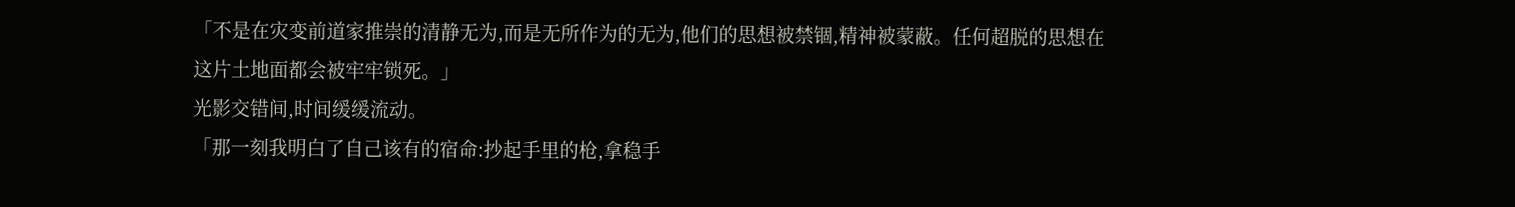「不是在灾变前道家推崇的清静无为,而是无所作为的无为,他们的思想被禁锢,精神被蒙蔽。任何超脱的思想在这片土地面都会被牢牢锁死。」
光影交错间,时间缓缓流动。
「那一刻我明白了自己该有的宿命:抄起手里的枪,拿稳手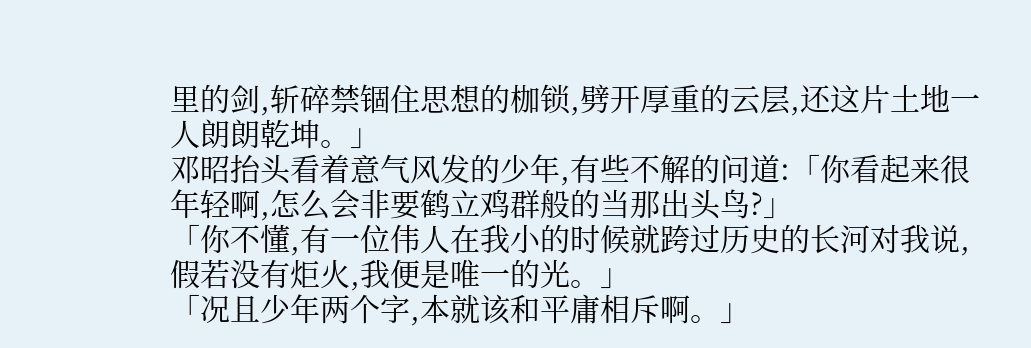里的剑,斩碎禁锢住思想的枷锁,劈开厚重的云层,还这片土地一人朗朗乾坤。」
邓昭抬头看着意气风发的少年,有些不解的问道:「你看起来很年轻啊,怎么会非要鹤立鸡群般的当那出头鸟?」
「你不懂,有一位伟人在我小的时候就跨过历史的长河对我说,假若没有炬火,我便是唯一的光。」
「况且少年两个字,本就该和平庸相斥啊。」